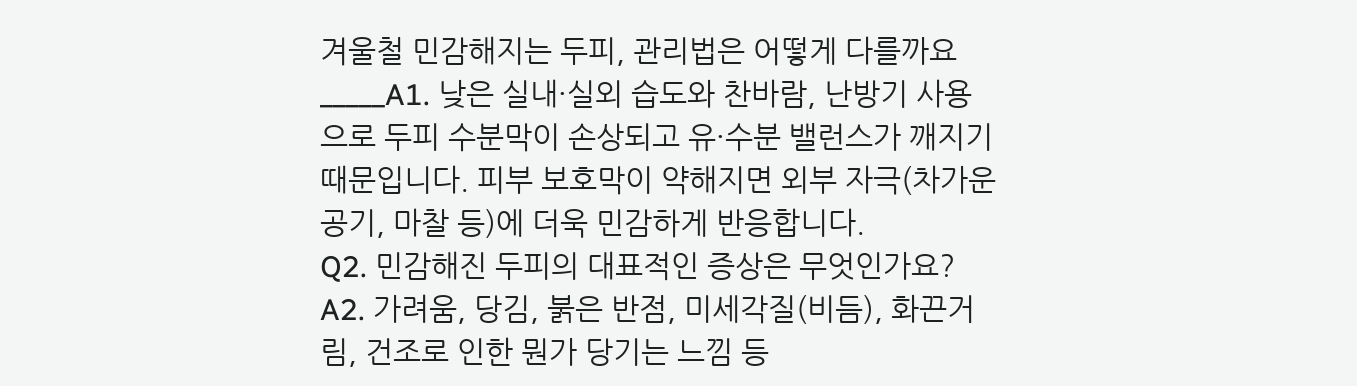겨울철 민감해지는 두피, 관리법은 어떻게 다를까요
_____A1. 낮은 실내·실외 습도와 찬바람, 난방기 사용으로 두피 수분막이 손상되고 유·수분 밸런스가 깨지기 때문입니다. 피부 보호막이 약해지면 외부 자극(차가운 공기, 마찰 등)에 더욱 민감하게 반응합니다.
Q2. 민감해진 두피의 대표적인 증상은 무엇인가요?
A2. 가려움, 당김, 붉은 반점, 미세각질(비듬), 화끈거림, 건조로 인한 뭔가 당기는 느낌 등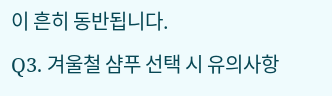이 흔히 동반됩니다.
Q3. 겨울철 샴푸 선택 시 유의사항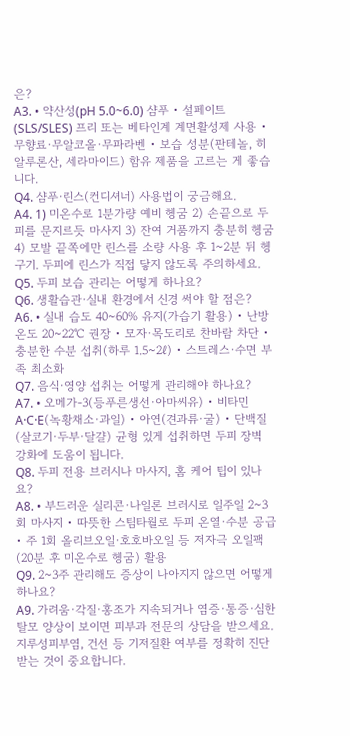은?
A3. • 약산성(pH 5.0~6.0) 샴푸 • 설페이트(SLS/SLES) 프리 또는 베타인계 계면활성제 사용 • 무향료·무알코올·무파라벤 • 보습 성분(판테놀, 히알루론산, 세라마이드) 함유 제품을 고르는 게 좋습니다.
Q4. 샴푸·린스(컨디셔너) 사용법이 궁금해요.
A4. 1) 미온수로 1분가량 예비 헹굼 2) 손끝으로 두피를 문지르듯 마사지 3) 잔여 거품까지 충분히 헹굼 4) 모발 끝쪽에만 린스를 소량 사용 후 1~2분 뒤 헹구기. 두피에 린스가 직접 닿지 않도록 주의하세요.
Q5. 두피 보습 관리는 어떻게 하나요?
Q6. 생활습관·실내 환경에서 신경 써야 할 점은?
A6. • 실내 습도 40~60% 유지(가습기 활용) • 난방 온도 20~22℃ 권장 • 모자·목도리로 찬바람 차단 • 충분한 수분 섭취(하루 1.5~2ℓ) • 스트레스·수면 부족 최소화
Q7. 음식·영양 섭취는 어떻게 관리해야 하나요?
A7. • 오메가-3(등푸른생선·아마씨유) • 비타민 A·C·E(녹황채소·과일) • 아연(견과류·굴) • 단백질(살코기·두부·달걀) 균형 있게 섭취하면 두피 장벽 강화에 도움이 됩니다.
Q8. 두피 전용 브러시나 마사지, 홈 케어 팁이 있나요?
A8. • 부드러운 실리콘·나일론 브러시로 일주일 2~3회 마사지 • 따뜻한 스팀타월로 두피 온열·수분 공급 • 주 1회 올리브오일·호호바오일 등 저자극 오일팩(20분 후 미온수로 헹굼) 활용
Q9. 2~3주 관리해도 증상이 나아지지 않으면 어떻게 하나요?
A9. 가려움·각질·홍조가 지속되거나 염증·통증·심한 탈모 양상이 보이면 피부과 전문의 상담을 받으세요. 지루성피부염, 건선 등 기저질환 여부를 정확히 진단받는 것이 중요합니다.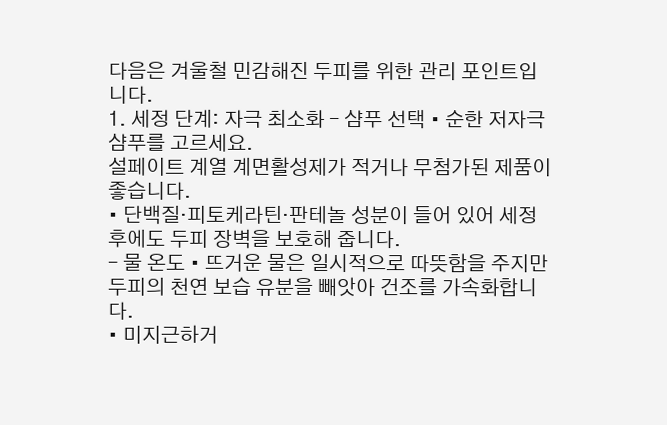다음은 겨울철 민감해진 두피를 위한 관리 포인트입니다.
1. 세정 단계: 자극 최소화 – 샴푸 선택 • 순한 저자극 샴푸를 고르세요.
설페이트 계열 계면활성제가 적거나 무첨가된 제품이 좋습니다.
• 단백질·피토케라틴·판테놀 성분이 들어 있어 세정 후에도 두피 장벽을 보호해 줍니다.
– 물 온도 • 뜨거운 물은 일시적으로 따뜻함을 주지만 두피의 천연 보습 유분을 빼앗아 건조를 가속화합니다.
• 미지근하거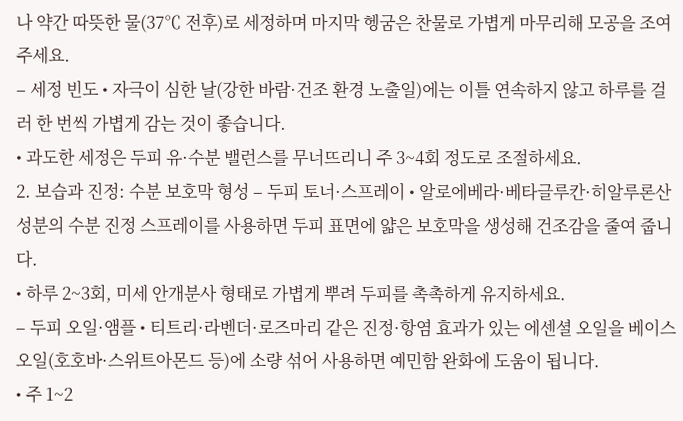나 약간 따뜻한 물(37℃ 전후)로 세정하며 마지막 헹굼은 찬물로 가볍게 마무리해 모공을 조여 주세요.
– 세정 빈도 • 자극이 심한 날(강한 바람·건조 환경 노출일)에는 이틀 연속하지 않고 하루를 걸러 한 번씩 가볍게 감는 것이 좋습니다.
• 과도한 세정은 두피 유·수분 밸런스를 무너뜨리니 주 3~4회 정도로 조절하세요.
2. 보습과 진정: 수분 보호막 형성 – 두피 토너·스프레이 • 알로에베라·베타글루칸·히알루론산 성분의 수분 진정 스프레이를 사용하면 두피 표면에 얇은 보호막을 생성해 건조감을 줄여 줍니다.
• 하루 2~3회, 미세 안개분사 형태로 가볍게 뿌려 두피를 촉촉하게 유지하세요.
– 두피 오일·앰플 • 티트리·라벤더·로즈마리 같은 진정·항염 효과가 있는 에센셜 오일을 베이스 오일(호호바·스위트아몬드 등)에 소량 섞어 사용하면 예민함 완화에 도움이 됩니다.
• 주 1~2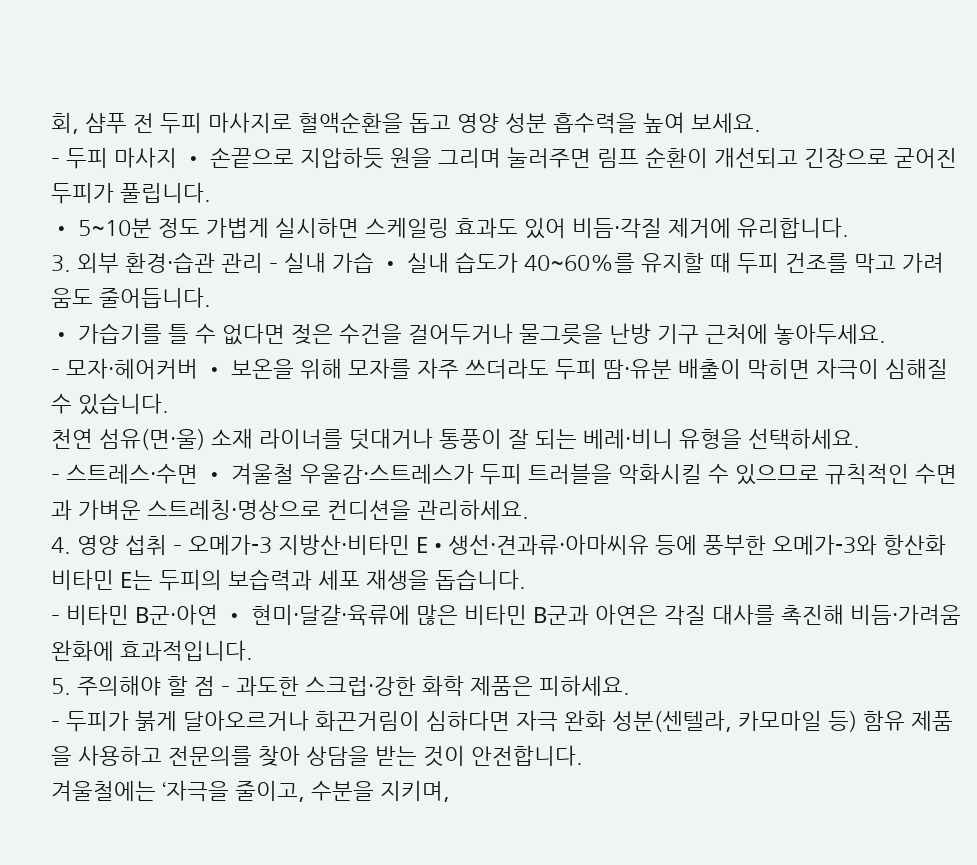회, 샴푸 전 두피 마사지로 혈액순환을 돕고 영양 성분 흡수력을 높여 보세요.
– 두피 마사지 • 손끝으로 지압하듯 원을 그리며 눌러주면 림프 순환이 개선되고 긴장으로 굳어진 두피가 풀립니다.
• 5~10분 정도 가볍게 실시하면 스케일링 효과도 있어 비듬·각질 제거에 유리합니다.
3. 외부 환경·습관 관리 – 실내 가습 • 실내 습도가 40~60%를 유지할 때 두피 건조를 막고 가려움도 줄어듭니다.
• 가습기를 틀 수 없다면 젖은 수건을 걸어두거나 물그릇을 난방 기구 근처에 놓아두세요.
– 모자·헤어커버 • 보온을 위해 모자를 자주 쓰더라도 두피 땀·유분 배출이 막히면 자극이 심해질 수 있습니다.
천연 섬유(면·울) 소재 라이너를 덧대거나 통풍이 잘 되는 베레·비니 유형을 선택하세요.
– 스트레스·수면 • 겨울철 우울감·스트레스가 두피 트러블을 악화시킬 수 있으므로 규칙적인 수면과 가벼운 스트레칭·명상으로 컨디션을 관리하세요.
4. 영양 섭취 – 오메가-3 지방산·비타민 E • 생선·견과류·아마씨유 등에 풍부한 오메가-3와 항산화 비타민 E는 두피의 보습력과 세포 재생을 돕습니다.
– 비타민 B군·아연 • 현미·달걀·육류에 많은 비타민 B군과 아연은 각질 대사를 촉진해 비듬·가려움 완화에 효과적입니다.
5. 주의해야 할 점 – 과도한 스크럽·강한 화학 제품은 피하세요.
– 두피가 붉게 달아오르거나 화끈거림이 심하다면 자극 완화 성분(센텔라, 카모마일 등) 함유 제품을 사용하고 전문의를 찾아 상담을 받는 것이 안전합니다.
겨울철에는 ‘자극을 줄이고, 수분을 지키며,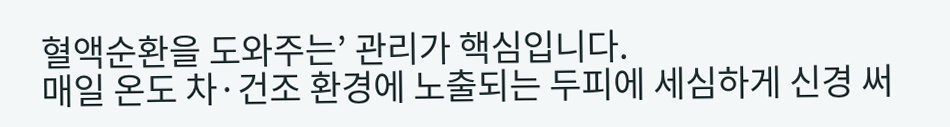혈액순환을 도와주는’ 관리가 핵심입니다.
매일 온도 차·건조 환경에 노출되는 두피에 세심하게 신경 써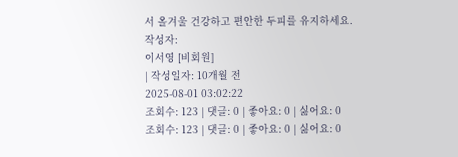서 올겨울 건강하고 편안한 두피를 유지하세요.
작성자:
이서영 [비회원]
| 작성일자: 10개월 전
2025-08-01 03:02:22
조회수: 123 | 댓글: 0 | 좋아요: 0 | 싫어요: 0
조회수: 123 | 댓글: 0 | 좋아요: 0 | 싫어요: 0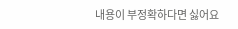내용이 부정확하다면 싫어요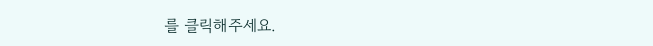를 클릭해주세요.